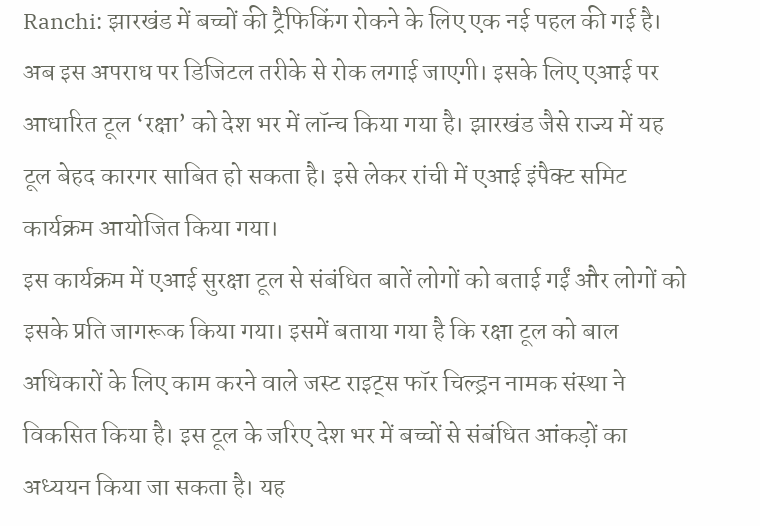Ranchi: झारखंड में बच्चों की ट्रैफिकिंग रोकने के लिए एक नई पहल की गई है। अब इस अपराध पर डिजिटल तरीके से रोक लगाई जाएगी। इसके लिए एआई पर आधारित टूल ‘रक्षा’ को देश भर में लॉन्च किया गया है। झारखंड जैसे राज्य में यह टूल बेहद कारगर साबित हो सकता है। इसे लेकर रांची में एआई इंपैक्ट समिट कार्यक्रम आयोजित किया गया।
इस कार्यक्रम में एआई सुरक्षा टूल से संबंधित बातें लोगों को बताई गईं और लोगों को इसके प्रति जागरूक किया गया। इसमें बताया गया है कि रक्षा टूल को बाल अधिकारों के लिए काम करने वाले जस्ट राइट्स फॉर चिल्ड्रन नामक संस्था ने विकसित किया है। इस टूल के जरिए देश भर में बच्चों से संबंधित आंकड़ों का अध्ययन किया जा सकता है। यह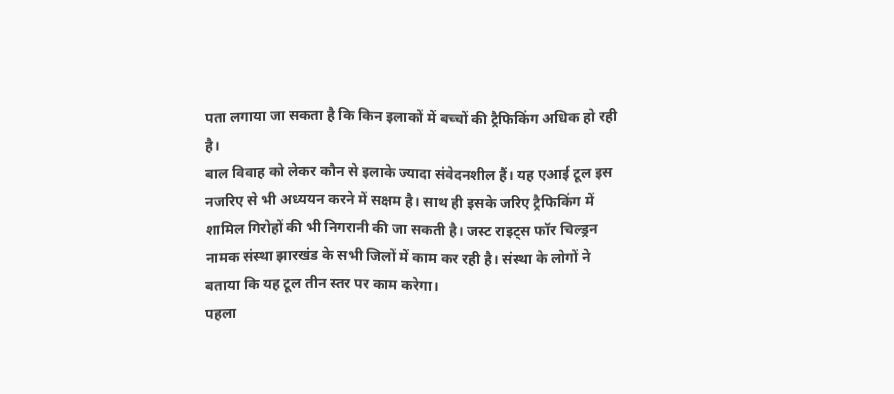पता लगाया जा सकता है कि किन इलाकों में बच्चों की ट्रैफिकिंग अधिक हो रही है।
बाल विवाह को लेकर कौन से इलाके ज्यादा संवेदनशील हैं। यह एआई टूल इस नजरिए से भी अध्ययन करने में सक्षम है। साथ ही इसके जरिए ट्रैफिकिंग में शामिल गिरोहों की भी निगरानी की जा सकती है। जस्ट राइट्स फॉर चिल्ड्रन नामक संस्था झारखंड के सभी जिलों में काम कर रही है। संस्था के लोगों ने बताया कि यह टूल तीन स्तर पर काम करेगा।
पहला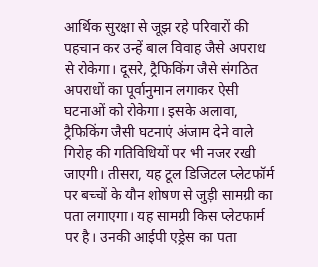आर्थिक सुरक्षा से जूझ रहे परिवारों की पहचान कर उन्हें बाल विवाह जैसे अपराध से रोकेगा। दूसरे, ट्रैफिकिंग जैसे संगठित अपराधों का पूर्वानुमान लगाकर ऐसी घटनाओं को रोकेगा। इसके अलावा, ट्रैफिकिंग जैसी घटनाएं अंजाम देने वाले गिरोह की गतिविधियों पर भी नजर रखी जाएगी। तीसरा, यह टूल डिजिटल प्लेटफॉर्म पर बच्चों के यौन शोषण से जुड़ी सामग्री का पता लगाएगा। यह सामग्री किस प्लेटफार्म पर है। उनकी आईपी एड्रेस का पता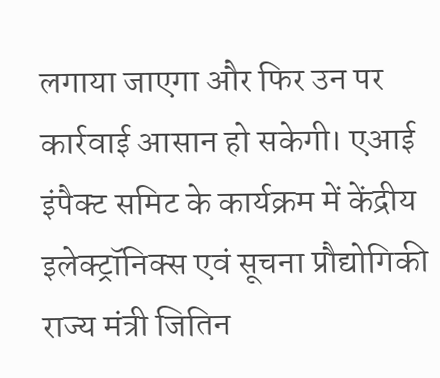लगाया जाएगा और फिर उन पर कार्रवाई आसान हो सकेगी। एआई इंपैक्ट समिट के कार्यक्रम में केंद्रीय इलेक्ट्रॉनिक्स एवं सूचना प्रौद्योगिकी राज्य मंत्री जितिन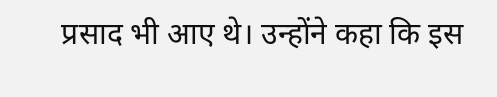प्रसाद भी आए थे। उन्होंने कहा कि इस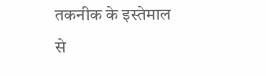तकनीक के इस्तेमाल से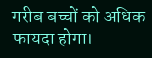गरीब बच्चों को अधिक फायदा होगा।